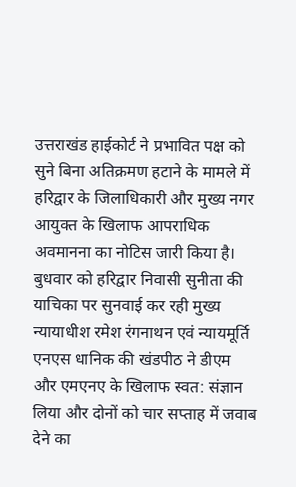उत्तराखंड हाईकोर्ट ने प्रभावित पक्ष को सुने बिना अतिक्रमण हटाने के मामले में हरिद्वार के जिलाधिकारी और मुख्य नगर आयुक्त के खिलाफ आपराधिक अवमानना का नोटिस जारी किया है।
बुधवार को हरिद्वार निवासी सुनीता की याचिका पर सुनवाई कर रही मुख्य न्यायाधीश रमेश रंगनाथन एवं न्यायमूर्ति एनएस धानिक की खंडपीठ ने डीएम और एमएनए के खिलाफ स्वत: संज्ञान लिया और दोनों को चार सप्ताह में जवाब देने का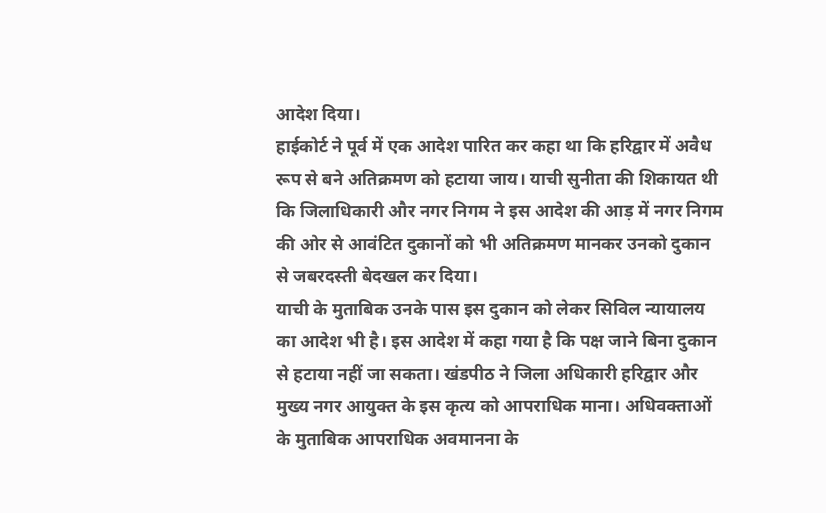आदेश दिया।
हाईकोर्ट ने पूर्व में एक आदेश पारित कर कहा था कि हरिद्वार में अवैध रूप से बने अतिक्रमण को हटाया जाय। याची सुनीता की शिकायत थी कि जिलाधिकारी और नगर निगम ने इस आदेश की आड़ में नगर निगम की ओर से आवंटित दुकानों को भी अतिक्रमण मानकर उनको दुकान से जबरदस्ती बेदखल कर दिया।
याची के मुताबिक उनके पास इस दुकान को लेकर सिविल न्यायालय का आदेश भी है। इस आदेश में कहा गया है कि पक्ष जाने बिना दुकान से हटाया नहीं जा सकता। खंडपीठ ने जिला अधिकारी हरिद्वार और मुख्य नगर आयुक्त के इस कृत्य को आपराधिक माना। अधिवक्ताओं के मुताबिक आपराधिक अवमानना के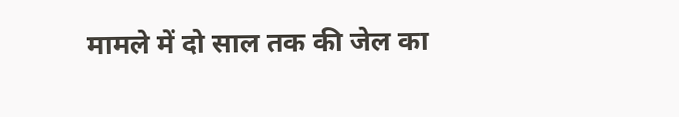मामले में दो साल तक की जेल का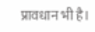प्रावधान भी है।